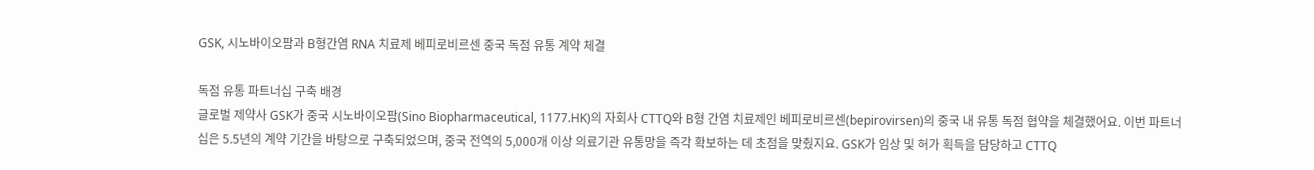GSK, 시노바이오팜과 B형간염 RNA 치료제 베피로비르센 중국 독점 유통 계약 체결

독점 유통 파트너십 구축 배경
글로벌 제약사 GSK가 중국 시노바이오팜(Sino Biopharmaceutical, 1177.HK)의 자회사 CTTQ와 B형 간염 치료제인 베피로비르센(bepirovirsen)의 중국 내 유통 독점 협약을 체결했어요. 이번 파트너십은 5.5년의 계약 기간을 바탕으로 구축되었으며, 중국 전역의 5,000개 이상 의료기관 유통망을 즉각 확보하는 데 초점을 맞췄지요. GSK가 임상 및 허가 획득을 담당하고 CTTQ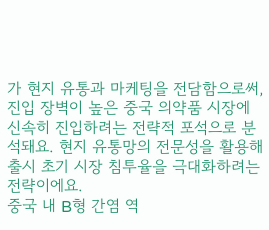가 현지 유통과 마케팅을 전담함으로써, 진입 장벽이 높은 중국 의약품 시장에 신속히 진입하려는 전략적 포석으로 분석돼요. 현지 유통망의 전문성을 활용해 출시 초기 시장 침투율을 극대화하려는 전략이에요.
중국 내 B형 간염 역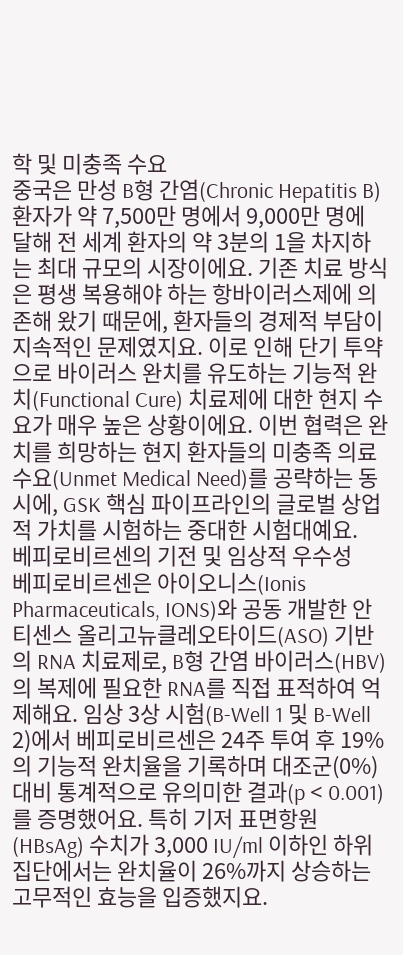학 및 미충족 수요
중국은 만성 B형 간염(Chronic Hepatitis B) 환자가 약 7,500만 명에서 9,000만 명에 달해 전 세계 환자의 약 3분의 1을 차지하는 최대 규모의 시장이에요. 기존 치료 방식은 평생 복용해야 하는 항바이러스제에 의존해 왔기 때문에, 환자들의 경제적 부담이 지속적인 문제였지요. 이로 인해 단기 투약으로 바이러스 완치를 유도하는 기능적 완치(Functional Cure) 치료제에 대한 현지 수요가 매우 높은 상황이에요. 이번 협력은 완치를 희망하는 현지 환자들의 미충족 의료 수요(Unmet Medical Need)를 공략하는 동시에, GSK 핵심 파이프라인의 글로벌 상업적 가치를 시험하는 중대한 시험대예요.
베피로비르센의 기전 및 임상적 우수성
베피로비르센은 아이오니스(Ionis Pharmaceuticals, IONS)와 공동 개발한 안티센스 올리고뉴클레오타이드(ASO) 기반의 RNA 치료제로, B형 간염 바이러스(HBV)의 복제에 필요한 RNA를 직접 표적하여 억제해요. 임상 3상 시험(B-Well 1 및 B-Well 2)에서 베피로비르센은 24주 투여 후 19%의 기능적 완치율을 기록하며 대조군(0%) 대비 통계적으로 유의미한 결과(p < 0.001)를 증명했어요. 특히 기저 표면항원(HBsAg) 수치가 3,000 IU/ml 이하인 하위 집단에서는 완치율이 26%까지 상승하는 고무적인 효능을 입증했지요.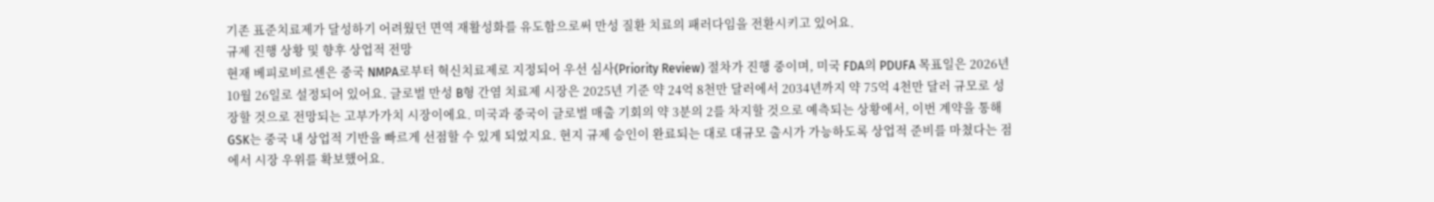기존 표준치료제가 달성하기 어려웠던 면역 재활성화를 유도함으로써 만성 질환 치료의 패러다임을 전환시키고 있어요.
규제 진행 상황 및 향후 상업적 전망
현재 베피로비르센은 중국 NMPA로부터 혁신치료제로 지정되어 우선 심사(Priority Review) 절차가 진행 중이며, 미국 FDA의 PDUFA 목표일은 2026년 10월 26일로 설정되어 있어요. 글로벌 만성 B형 간염 치료제 시장은 2025년 기준 약 24억 8천만 달러에서 2034년까지 약 75억 4천만 달러 규모로 성장할 것으로 전망되는 고부가가치 시장이에요. 미국과 중국이 글로벌 매출 기회의 약 3분의 2를 차지할 것으로 예측되는 상황에서, 이번 계약을 통해 GSK는 중국 내 상업적 기반을 빠르게 선점할 수 있게 되었지요. 현지 규제 승인이 완료되는 대로 대규모 출시가 가능하도록 상업적 준비를 마쳤다는 점에서 시장 우위를 확보했어요.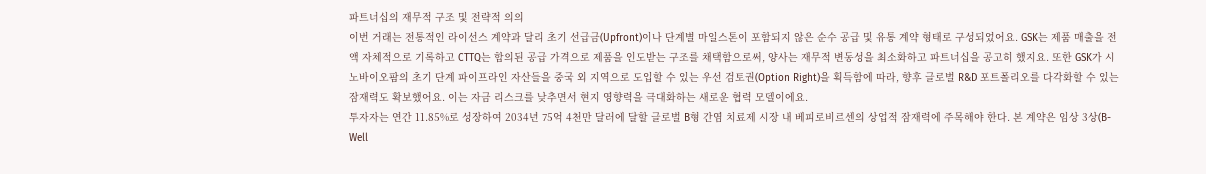파트너십의 재무적 구조 및 전략적 의의
이번 거래는 전통적인 라이선스 계약과 달리 초기 선급금(Upfront)이나 단계별 마일스톤이 포함되지 않은 순수 공급 및 유통 계약 형태로 구성되었어요. GSK는 제품 매출을 전액 자체적으로 기록하고 CTTQ는 합의된 공급 가격으로 제품을 인도받는 구조를 채택함으로써, 양사는 재무적 변동성을 최소화하고 파트너십을 공고히 했지요. 또한 GSK가 시노바이오팜의 초기 단계 파이프라인 자산들을 중국 외 지역으로 도입할 수 있는 우선 검토권(Option Right)을 획득함에 따라, 향후 글로벌 R&D 포트폴리오를 다각화할 수 있는 잠재력도 확보했어요. 이는 자금 리스크를 낮추면서 현지 영향력을 극대화하는 새로운 협력 모델이에요.
투자자는 연간 11.85%로 성장하여 2034년 75억 4천만 달러에 달할 글로벌 B형 간염 치료제 시장 내 베피로비르센의 상업적 잠재력에 주목해야 한다. 본 계약은 임상 3상(B-Well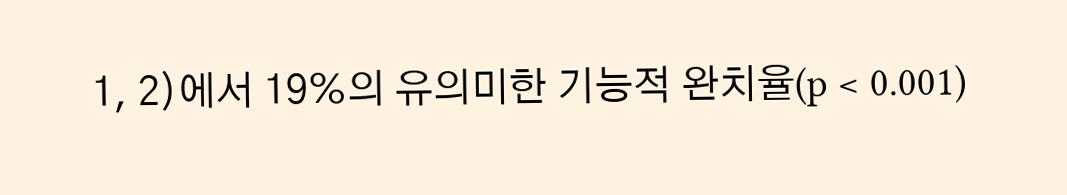1, 2)에서 19%의 유의미한 기능적 완치율(p < 0.001)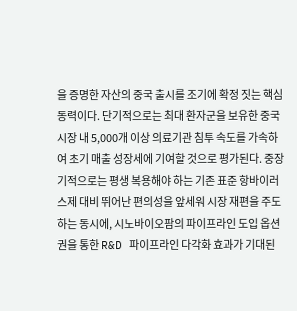을 증명한 자산의 중국 출시를 조기에 확정 짓는 핵심 동력이다. 단기적으로는 최대 환자군을 보유한 중국 시장 내 5,000개 이상 의료기관 침투 속도를 가속하여 초기 매출 성장세에 기여할 것으로 평가된다. 중장기적으로는 평생 복용해야 하는 기존 표준 항바이러스제 대비 뛰어난 편의성을 앞세워 시장 재편을 주도하는 동시에, 시노바이오팜의 파이프라인 도입 옵션권을 통한 R&D 파이프라인 다각화 효과가 기대된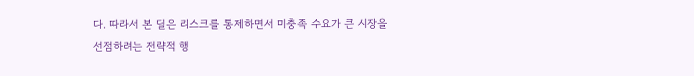다. 따라서 본 딜은 리스크를 통제하면서 미충족 수요가 큰 시장을 선점하려는 전략적 행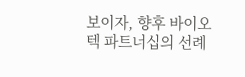보이자, 향후 바이오텍 파트너십의 선례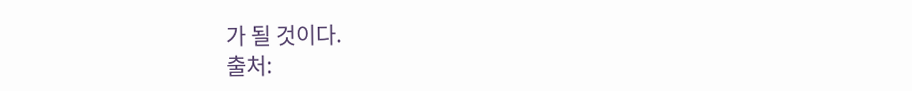가 될 것이다.
출처: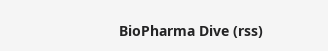BioPharma Dive (rss)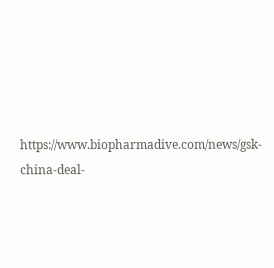https://www.biopharmadive.com/news/gsk-china-deal-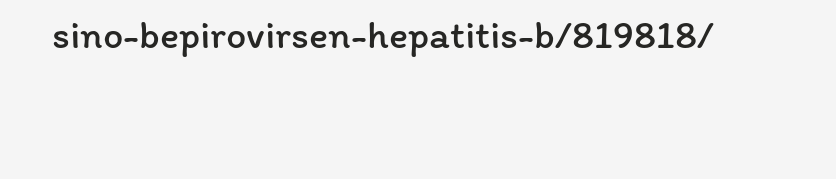sino-bepirovirsen-hepatitis-b/819818/